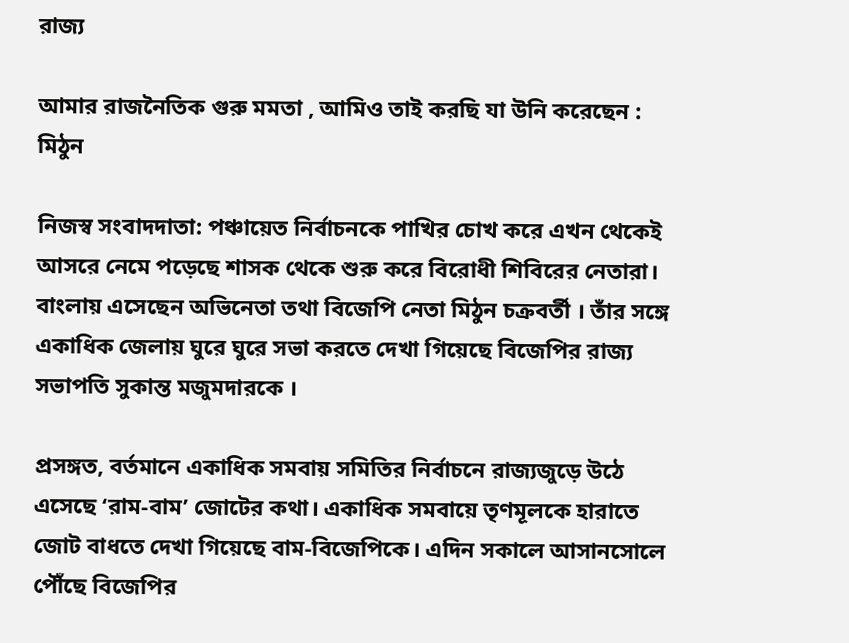রাজ্য

আমার রাজনৈতিক গুরু মমতা , আমিও তাই করছি যা উনি করেছেন : মিঠুন

নিজস্ব সংবাদদাতা: পঞ্চায়েত নির্বাচনকে পাখির চোখ করে এখন থেকেই আসরে নেমে পড়েছে শাসক থেকে শুরু করে বিরোধী শিবিরের নেতারা। বাংলায় এসেছেন অভিনেতা তথা বিজেপি নেতা মিঠুন চক্রবর্তী । তাঁর সঙ্গে একাধিক জেলায় ঘুরে ঘুরে সভা করতে দেখা গিয়েছে বিজেপির রাজ্য সভাপতি সুকান্ত মজুমদারকে ।

প্রসঙ্গত, বর্তমানে একাধিক সমবায় সমিতির নির্বাচনে রাজ্যজুড়ে উঠে এসেছে ‘রাম-বাম’ জোটের কথা। একাধিক সমবায়ে তৃণমূলকে হারাতে জোট বাধতে দেখা গিয়েছে বাম-বিজেপিকে। এদিন সকালে আসানসোলে পৌঁছে বিজেপির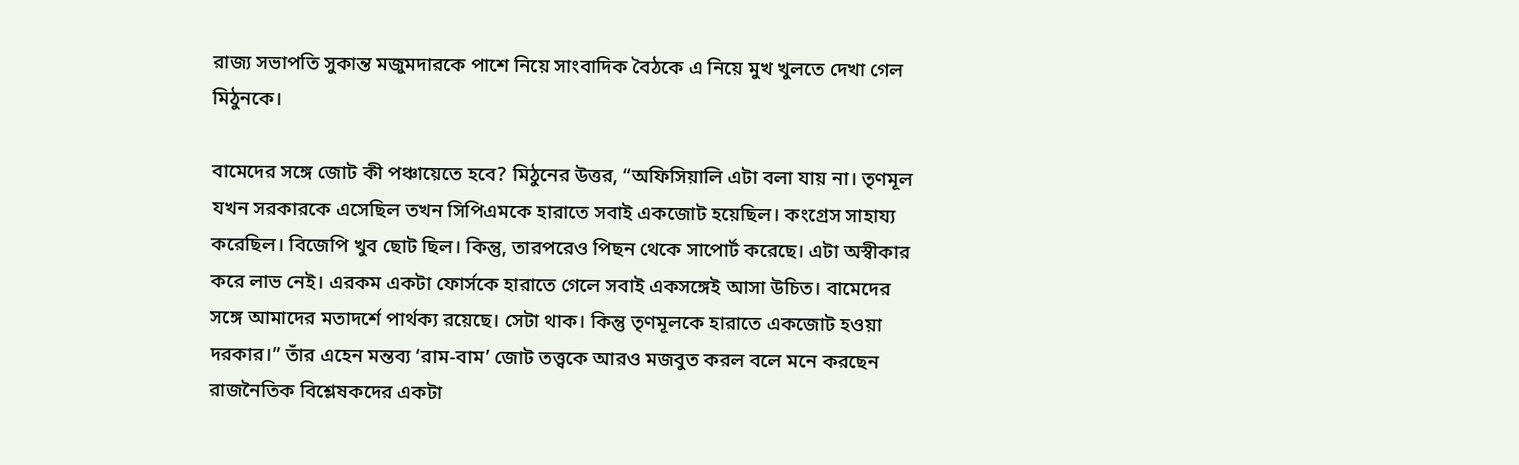রাজ্য সভাপতি সুকান্ত মজুমদারকে পাশে নিয়ে সাংবাদিক বৈঠকে এ নিয়ে মুখ খুলতে দেখা গেল মিঠুনকে।

বামেদের সঙ্গে জোট কী পঞ্চায়েতে হবে? মিঠুনের উত্তর, “অফিসিয়ালি এটা বলা যায় না। তৃণমূল যখন সরকারকে এসেছিল তখন সিপিএমকে হারাতে সবাই একজোট হয়েছিল। কংগ্রেস সাহায্য করেছিল। বিজেপি খুব ছোট ছিল। কিন্তু, তারপরেও পিছন থেকে সাপোর্ট করেছে। এটা অস্বীকার করে লাভ নেই। এরকম একটা ফোর্সকে হারাতে গেলে সবাই একসঙ্গেই আসা উচিত। বামেদের সঙ্গে আমাদের মতাদর্শে পার্থক্য রয়েছে। সেটা থাক। কিন্তু তৃণমূলকে হারাতে একজোট হওয়া দরকার।” তাঁর এহেন মন্তব্য ‘রাম-বাম’ জোট তত্ত্বকে আরও মজবুত করল বলে মনে করছেন রাজনৈতিক বিশ্লেষকদের একটা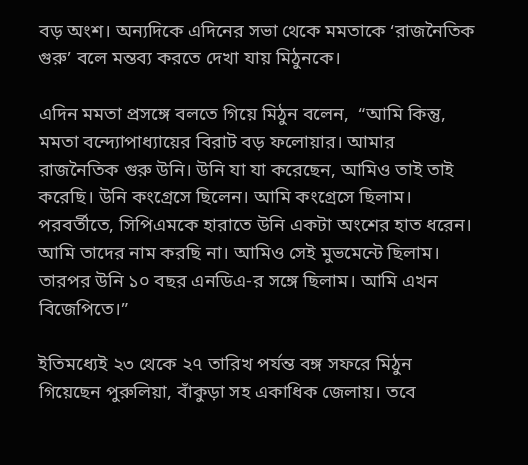বড় অংশ। অন্যদিকে এদিনের সভা থেকে মমতাকে ‘রাজনৈতিক গুরু’ বলে মন্তব্য করতে দেখা যায় মিঠুনকে।

এদিন মমতা প্রসঙ্গে বলতে গিয়ে মিঠুন বলেন,  “আমি কিন্তু, মমতা বন্দ্যোপাধ্যায়ের বিরাট বড় ফলোয়ার। আমার রাজনৈতিক গুরু উনি। উনি যা যা করেছেন, আমিও তাই তাই করেছি। উনি কংগ্রেসে ছিলেন। আমি কংগ্রেসে ছিলাম। পরবর্তীতে, সিপিএমকে হারাতে উনি একটা অংশের হাত ধরেন। আমি তাদের নাম করছি না। আমিও সেই মুভমেন্টে ছিলাম। তারপর উনি ১০ বছর এনডিএ-র সঙ্গে ছিলাম। আমি এখন বিজেপিতে।”

ইতিমধ্যেই ২৩ থেকে ২৭ তারিখ পর্যন্ত বঙ্গ সফরে মিঠুন গিয়েছেন পুরুলিয়া, বাঁকুড়া সহ একাধিক জেলায়। তবে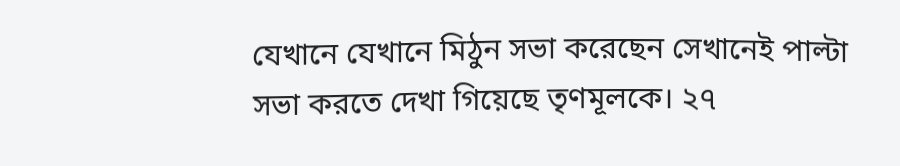যেখানে যেখানে মিঠুন সভা করেছেন সেখানেই পাল্টা সভা করতে দেখা গিয়েছে তৃণমূলকে। ২৭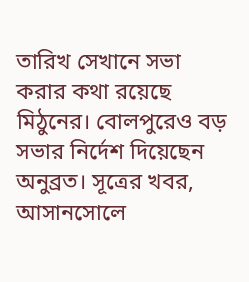তারিখ সেখানে সভা করার কথা রয়েছে মিঠুনের। বোলপুরেও বড় সভার নির্দেশ দিয়েছেন অনুব্রত। সূত্রের খবর, আসানসোলে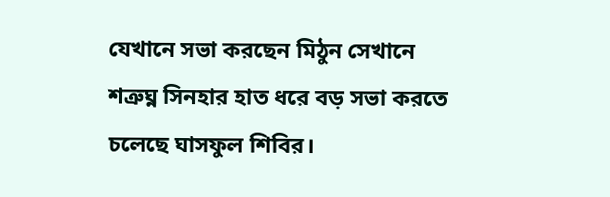যেখানে সভা করছেন মিঠুন সেখানে শত্রুঘ্ন সিনহার হাত ধরে বড় সভা করতে চলেছে ঘাসফুল শিবির।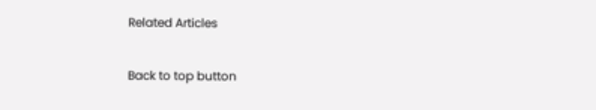Related Articles

Back to top button